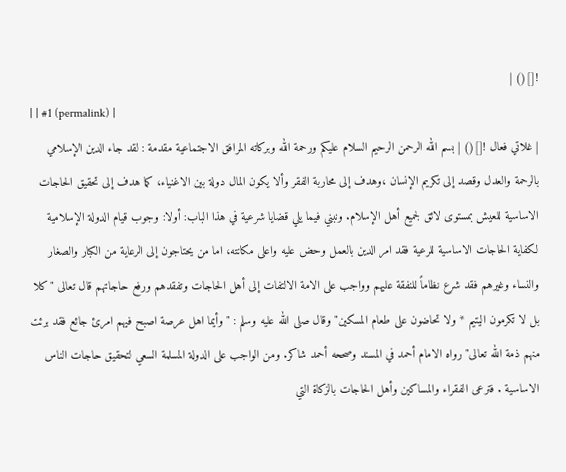![]() |
| | #1 (permalink) |
| غلاتي فعال ![]() | بسم الله الرحمن الرحيم السلام عليكم ورحمة الله وبركاته المرافق الاجتماعية مقدمة : لقد جاء الدين الإسلامي بالرحمة والعدل وقصد إلى تكريم الإنسان ،وهدف إلى محاربة الفقر وألا يكون المال دولة بين الاغنياء، كما هدف إلى تحقيق الحاجات الاساسية للعيش بمستوى لائق لجميع أهل الإسلام. ونبني فيما يلي قضايا شرعية في هذا الباب: أولا: وجوب قيام الدولة الإسلامية لكفاية الحاجات الاساسية للرعية فقد امر الدين بالعمل وحض عليه واعلى مكانته، اما من يحتاجون إلى الرعاية من الكبار والصغار والنساء وغيرهم فقد شرع نظاماً للنفقة عليهم وواجب على الامة الالتفات إلى أهل الحاجات وتفقدهم ورفع حاجاتهم قال تعالى "كلا بل لا تكرمون اليتيم * ولا تحاضون على طعام المسكين" وقال صلى الله عليه وسلم : "وأيما اهل عرصة اصبح فيهم امرئ جائع فقد برئت منهم ذمة الله تعالى" رواه الامام أحمد في المسند وصححه أحمد شاكر. ومن الواجب على الدولة المسلمة السعي لتحقيق حاجات الناس الاساسية . فترعى الفقراء والمساكين وأهل الحاجات بالزكاة التي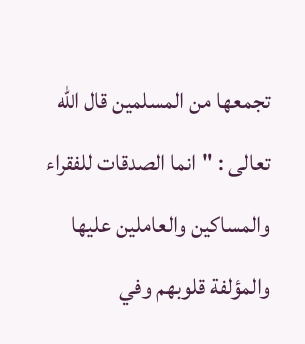تجمعها من المسلمين قال الله تعالى : "انما الصدقات للفقراء والمساكين والعاملين عليها والمؤلفة قلوبهم وفي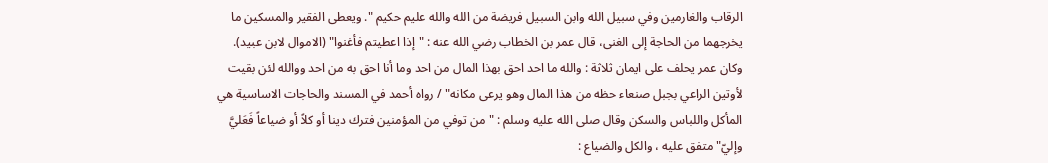الرقاب والغارمين وفي سبيل الله وابن السبيل فريضة من الله والله عليم حكيم ". ويعطى الفقير والمسكين ما يخرجهما من الحاجة إلى الغنى، قال عمر بن الخطاب رضي الله عنه : "إذا اعطيتم فأغنوا" (الاموال لابن عبيد). وكان عمر يحلف على ايمان ثلاثة : والله ما احد احق بهذا المال من احد وما أنا احق به من احد ووالله لئن بقيت لأوتين الراعي بجبل صنعاء حظه من هذا المال وهو يرعى مكانه" / رواه أحمد في المسند والحاجات الاساسية هي المأكل واللباس والسكن وقال صلى الله عليه وسلم : "من توفي من المؤمنين فترك دينا أو كلاً أو ضياعاً فَعَليَّ وإليّ" متفق عليه ، والكل والضياع :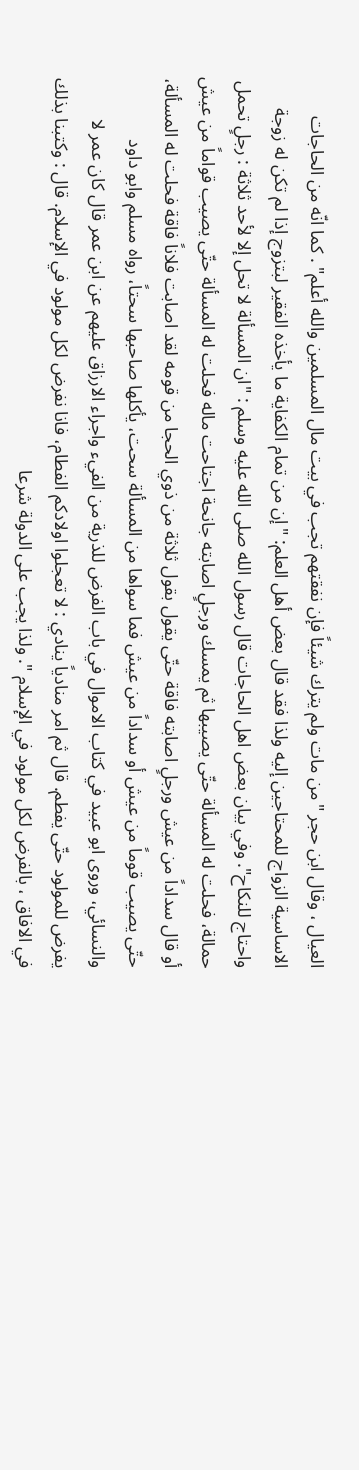العيال ، وقال ابن حجر "من مات ولم يترك شيئاً فإن نفقتهم تجب في بيت مال المسلمين والله أعلم" . كما انّه من الحاجات الاساسية الزواج للمحتاجين إليه ولذا فقد قال بعض أهل العلم: "إن من تمام الكفاية ما يأخذه الفقير لبتزوج إذا لم تكن له زوجة واحتاج للنكاح". وفي بيان بعض اهل الحاجات قال رسول الله صلى الله عليه وسلم : "ان المسألة لا تحل إلا لأحد ثلاثة : رجلٍ تحمل حمالة، فحلت له المسألة حتّى يصيبها ثم يمسك ورجلٍ اصابته جانحة اجتاحت ماله فحلت له المسألة حتّى يصيب قواماً من عيش أو قال سداداً من عيش ورجلٍ اصابته فاقة حتّى يقول بقول ثلاثة من ذوي الحجا من قومه لقد اصابت فلاناً فاقة فحلت له المسألة، حتّى يصيب قوماً من عيش أو سداداً من عيش فما سواها من المسألة سحت، يأكلها صاحبها سحتاً، رواه مسلم وابو داود والنسائي، وروى ابو عبيد في كتاب الاموال في باب الفرض للذرية من الفيء واجراء الارزاق عليهم عن ابن عمر قال كان عمر لا يفرض للمولود حتّى يفطم. قال ثم امر منادياً ينادي : لا تعجلوا اولادكم الفطام، فانا نفرض لكل مولود في الإسلام. قال : وكتبنا بذلك في الافاق ، بالفرض لكل مولود في الإسلام ". ولذا يجب على الدولة شرعا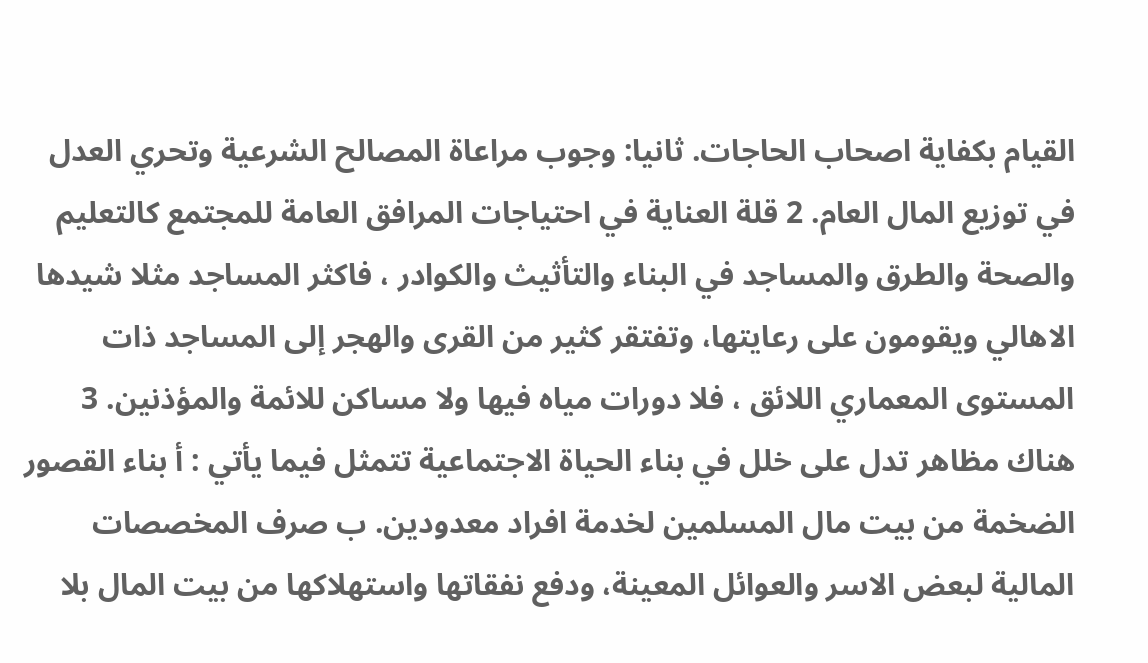القيام بكفاية اصحاب الحاجات. ثانيا: وجوب مراعاة المصالح الشرعية وتحري العدل في توزيع المال العام. 2 قلة العناية في احتياجات المرافق العامة للمجتمع كالتعليم والصحة والطرق والمساجد في البناء والتأثيث والكوادر ، فاكثر المساجد مثلا شيدها الاهالي ويقومون على رعايتها، وتفتقر كثير من القرى والهجر إلى المساجد ذات المستوى المعماري اللائق ، فلا دورات مياه فيها ولا مساكن للائمة والمؤذنين. 3 هناك مظاهر تدل على خلل في بناء الحياة الاجتماعية تتمثل فيما يأتي : أ بناء القصور الضخمة من بيت مال المسلمين لخدمة افراد معدودين. ب صرف المخصصات المالية لبعض الاسر والعوائل المعينة، ودفع نفقاتها واستهلاكها من بيت المال بلا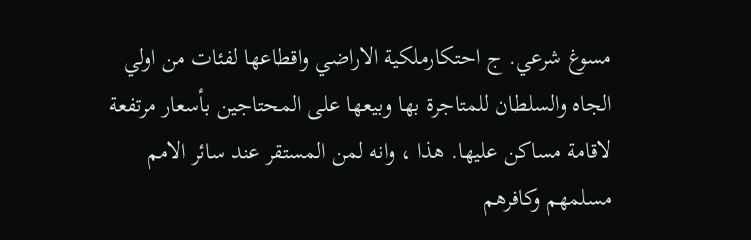مسوغ شرعي. ج احتكارملكية الاراضي واقطاعها لفئات من اولي الجاه والسلطان للمتاجرة بها وبيعها على المحتاجين بأسعار مرتفعة لاقامة مساكن عليها. هذا ، وانه لمن المستقر عند سائر الامم مسلمهم وكافرهم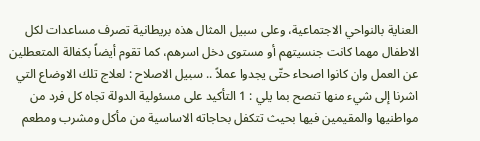العناية بالنواحي الاجتماعية، وعلى سبيل المثال هذه بريطانية تصرف مساعدات لكل الاطفال مهما كانت جنسيتهم أو مستوى دخل اسرهم، كما تقوم أيضاً بكفالة المتعطلين عن العمل وان كانوا اصحاء حتّى يجدوا عملاً .. سبيل الاصلاح : لعلاج تلك الاوضاع التي اشرنا إلى شيء منها تنصح بما يلي : 1 التأكيد على مسئولية الدولة تجاه كل فرد من مواطنيها والمقيمين فيها بحيث تتكفل بحاجاته الاساسية من مأكل ومشرب ومطعم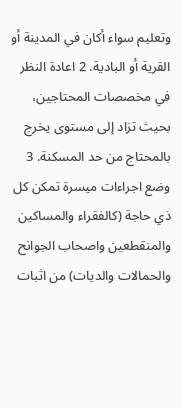وتعليم سواء أكان في المدينة أو القرية أو البادية. 2 اعادة النظر في مخصصات المحتاجين، بحيث تزاد إلى مستوى يخرج بالمحتاج من حد المسكنة. 3 وضع اجراءات ميسرة تمكن كل ذي حاجة (كالفقراء والمساكين والمنقطعين واصحاب الجوانح والحمالات والديات) من اثبات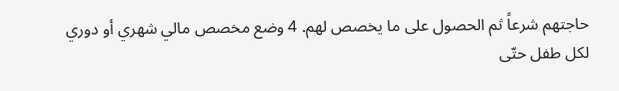حاجتهم شرعاً ثم الحصول على ما يخصص لهم. 4 وضع مخصص مالي شهري أو دوري لكل طفل حتّى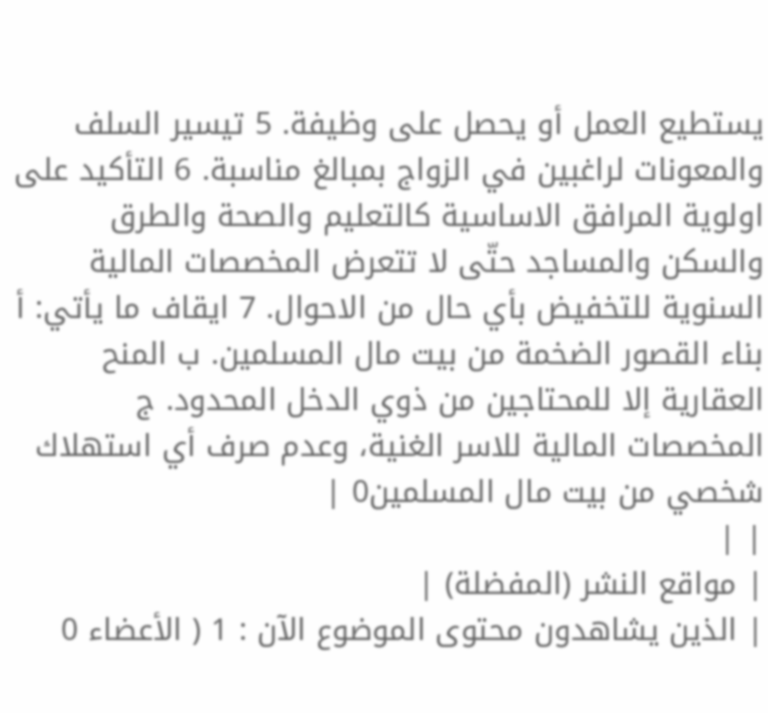يستطيع العمل أو يحصل على وظيفة. 5 تيسير السلف والمعونات لراغبين في الزواج بمبالغ مناسبة. 6 التأكيد على اولوية المرافق الاساسية كالتعليم والصحة والطرق والسكن والمساجد حتّى لا تتعرض المخصصات المالية السنوية للتخفيض بأي حال من الاحوال. 7 ايقاف ما يأتي: أ بناء القصور الضخمة من بيت مال المسلمين. ب المنح العقارية إلا للمحتاجين من ذوي الدخل المحدود. ج المخصصات المالية للاسر الغنية، وعدم صرف أي استهلاك شخصي من بيت مال المسلمين0 |
| |
| مواقع النشر (المفضلة) |
| الذين يشاهدون محتوى الموضوع الآن : 1 ( الأعضاء 0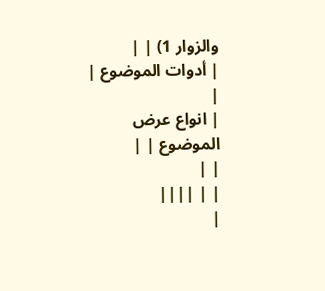والزوار 1) | |
| أدوات الموضوع | |
| انواع عرض الموضوع | |
| |
| | ||||
|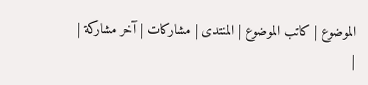الموضوع | كاتب الموضوع | المنتدى | مشاركات | آخر مشاركة |
|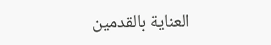العناية بالقدمين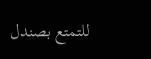للتمتع بصندل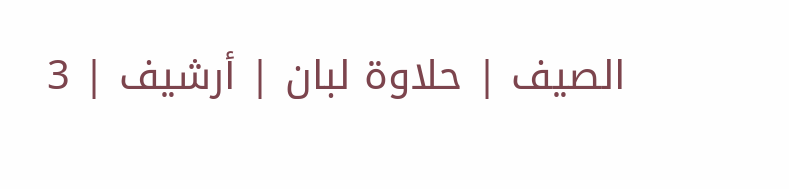الصيف | حلاوة لبان | أرشيف | 3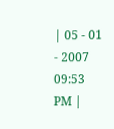| 05 - 01 - 2007 09:53 PM |